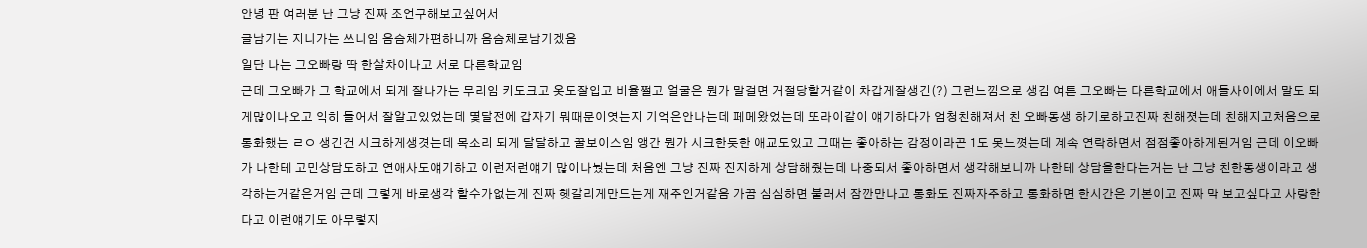안녕 판 여러분 난 그냥 진짜 조언구해보고싶어서
글남기는 지니가는 쓰니임 음슴체가편하니까 음슴체로남기겠음
일단 나는 그오빠랑 딱 한살차이나고 서로 다른학교임
근데 그오빠가 그 학교에서 되게 잘나가는 무리임 키도크고 옷도잘입고 비율쩔고 얼굴은 뭔가 말걸면 거절당할거같이 차갑게잘생긴(?) 그런느낌으로 생김 여튼 그오빠는 다른학교에서 애들사이에서 말도 되게많이나오고 익히 들어서 잘알고있었는데 몇달전에 갑자기 뭐때문이엿는지 기억은안나는데 페메왔었는데 또라이같이 얘기하다가 엄청친해져서 친 오빠동생 하기로하고진짜 친해졋는데 친해지고처음으로 통화했는 ㄹㅇ 생긴건 시크하게생겻는데 목소리 되게 달달하고 꿀보이스임 앵간 뭔가 시크한듯한 애교도있고 그때는 좋아하는 감정이라곤 1도 못느꼇는데 계속 연락하면서 점점좋아하게된거임 근데 이오빠가 나한테 고민상담도하고 연애사도얘기하고 이런저런얘기 많이나눴는데 처음엔 그냥 진짜 진지하게 상담해줬는데 나중되서 좋아하면서 생각해보니까 나한테 상담을한다는거는 난 그냥 친한동생이라고 생각하는거같은거임 근데 그렇게 바로생각 할수가없는게 진짜 헷갈리게만드는게 재주인거같음 가끔 심심하면 불러서 잠깐만나고 통화도 진짜자주하고 통화하면 한시간은 기본이고 진짜 막 보고싶다고 사랑한다고 이런얘기도 아무렇지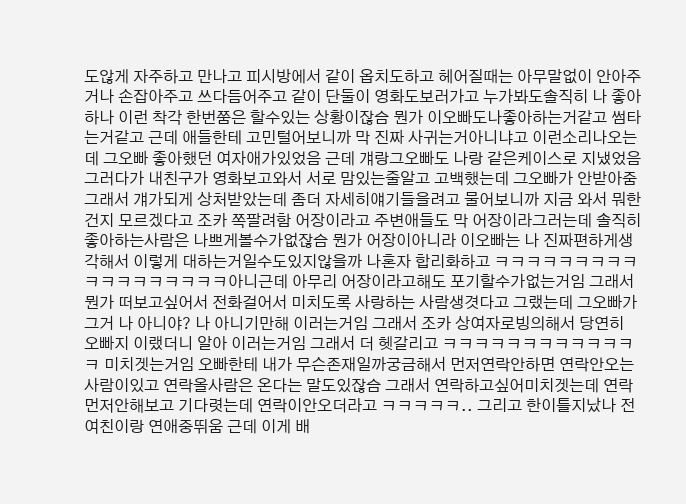도않게 자주하고 만나고 피시방에서 같이 옵치도하고 헤어질때는 아무말없이 안아주거나 손잡아주고 쓰다듬어주고 같이 단둘이 영화도보러가고 누가봐도솔직히 나 좋아하나 이런 착각 한번쭘은 할수있는 상황이잖슴 뭔가 이오빠도나좋아하는거같고 썸타는거같고 근데 애들한테 고민털어보니까 막 진짜 사귀는거아니냐고 이런소리나오는데 그오빠 좋아했던 여자애가있었음 근데 걔랑그오빠도 나랑 같은케이스로 지냈었음 그러다가 내친구가 영화보고와서 서로 맘있는줄알고 고백했는데 그오빠가 안받아줌 그래서 걔가되게 상처받았는데 좀더 자세히얘기들을려고 물어보니까 지금 와서 뭐한건지 모르겠다고 조카 쪽팔려함 어장이라고 주변애들도 막 어장이라그러는데 솔직히 좋아하는사람은 나쁘게볼수가없잖슴 뭔가 어장이아니라 이오빠는 나 진짜편하게생각해서 이렇게 대하는거일수도있지않을까 나혼자 합리화하고 ㅋㅋㅋㅋㅋㅋㅋㅋㅋㅋㅋㅋㅋㅋㅋㅋㅋㅋ아니근데 아무리 어장이라고해도 포기할수가없는거임 그래서 뭔가 떠보고싶어서 전화걸어서 미치도록 사랑하는 사람생겻다고 그랬는데 그오빠가 그거 나 아니야? 나 아니기만해 이러는거임 그래서 조카 상여자로빙의해서 당연히 오빠지 이랬더니 알아 이러는거임 그래서 더 헷갈리고 ㅋㅋㅋㅋㅋㅋㅋㅋㅋㅋㅋㅋㅋ 미치겟는거임 오빠한테 내가 무슨존재일까궁금해서 먼저연락안하면 연락안오는사람이있고 연락올사람은 온다는 말도있잖슴 그래서 연락하고싶어미치겟는데 연락먼저안해보고 기다렷는데 연락이안오더라고 ㅋㅋㅋㅋㅋ.. 그리고 한이틀지났나 전여친이랑 연애중뛰움 근데 이게 배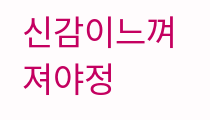신감이느껴져야정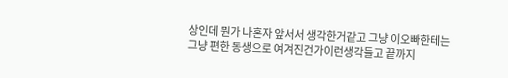상인데 뭔가 나혼자 앞서서 생각한거같고 그냥 이오빠한테는 그냥 편한 동생으로 여겨진건가이런생각들고 끝까지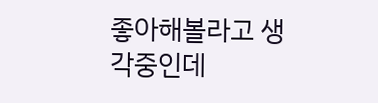좋아해볼라고 생각중인데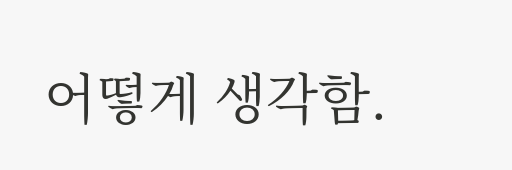어떻게 생각함.